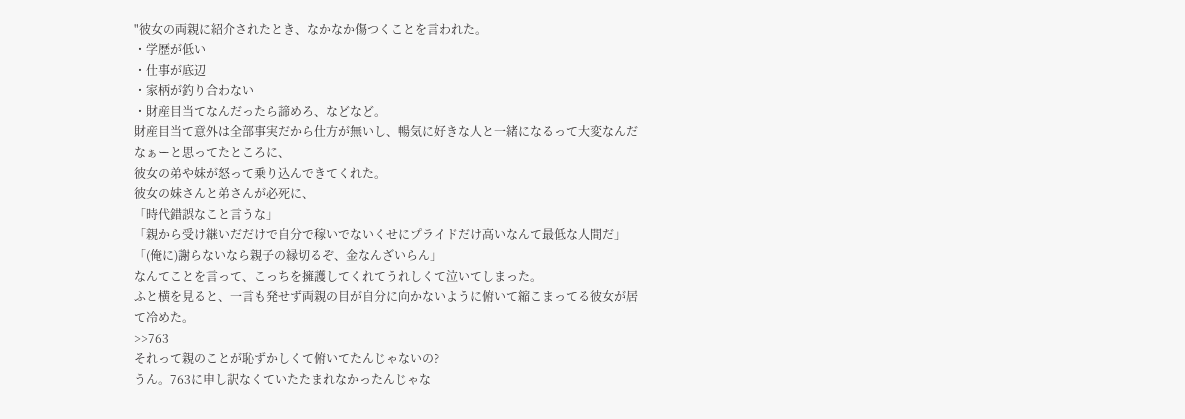"彼女の両親に紹介されたとき、なかなか傷つくことを言われた。
・学歴が低い
・仕事が底辺
・家柄が釣り合わない
・財産目当てなんだったら諦めろ、などなど。
財産目当て意外は全部事実だから仕方が無いし、暢気に好きな人と一緒になるって大変なんだなぁーと思ってたところに、
彼女の弟や妹が怒って乗り込んできてくれた。
彼女の妹さんと弟さんが必死に、
「時代錯誤なこと言うな」
「親から受け継いだだけで自分で稼いでないくせにプライドだけ高いなんて最低な人間だ」
「(俺に)謝らないなら親子の縁切るぞ、金なんざいらん」
なんてことを言って、こっちを擁護してくれてうれしくて泣いてしまった。
ふと横を見ると、一言も発せず両親の目が自分に向かないように俯いて縮こまってる彼女が居て冷めた。
>>763
それって親のことが恥ずかしくて俯いてたんじゃないの?
うん。763に申し訳なくていたたまれなかったんじゃな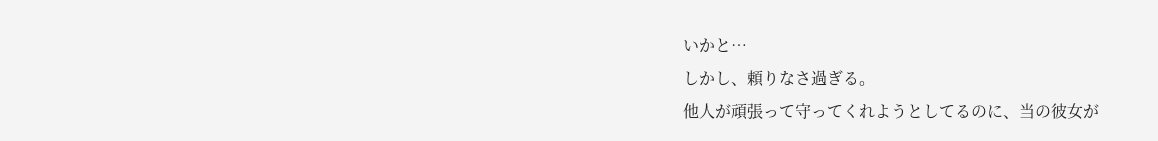いかと…
しかし、頼りなさ過ぎる。
他人が頑張って守ってくれようとしてるのに、当の彼女が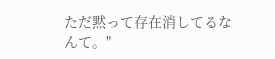ただ黙って存在消してるなんて。"